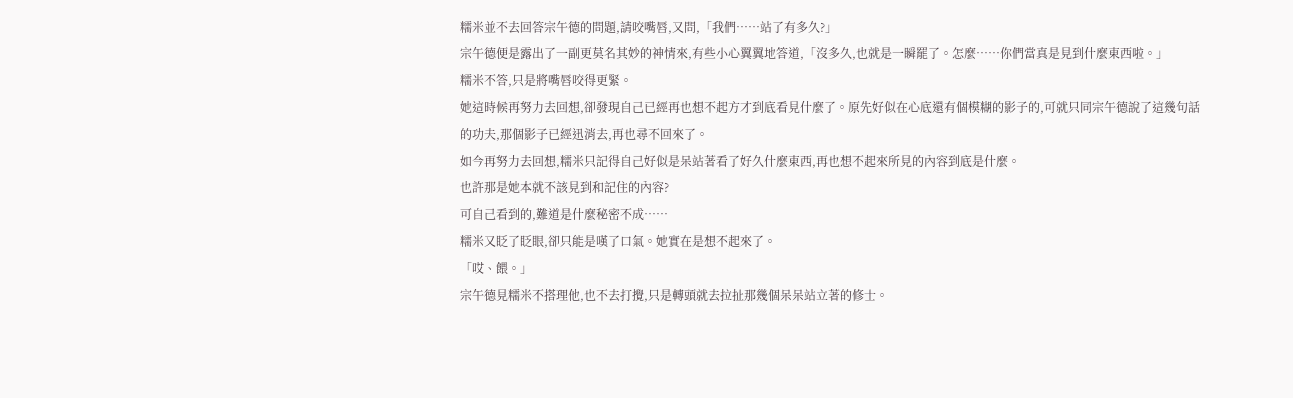糯米並不去回答宗午德的問題,請咬嘴唇,又問,「我們……站了有多久?」
宗午德便是露出了一副更莫名其妙的神情來,有些小心翼翼地答道,「沒多久,也就是一瞬罷了。怎麼……你們當真是見到什麼東西啦。」
糯米不答,只是將嘴唇咬得更緊。
她這時候再努力去回想,卻發現自己已經再也想不起方才到底看見什麼了。原先好似在心底還有個模糊的影子的,可就只同宗午德說了這幾句話的功夫,那個影子已經迅消去,再也尋不回來了。
如今再努力去回想,糯米只記得自己好似是呆站著看了好久什麼東西,再也想不起來所見的內容到底是什麼。
也許那是她本就不該見到和記住的內容?
可自己看到的,難道是什麼秘密不成……
糯米又眨了眨眼,卻只能是嘆了口氣。她實在是想不起來了。
「哎、餵。」
宗午德見糯米不搭理他,也不去打攪,只是轉頭就去拉扯那幾個呆呆站立著的修士。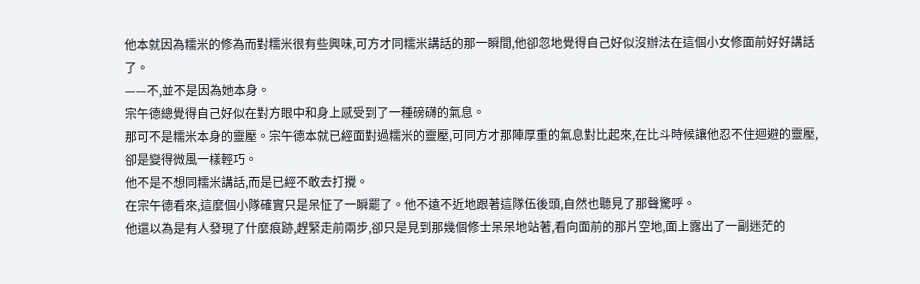他本就因為糯米的修為而對糯米很有些興味,可方才同糯米講話的那一瞬間,他卻忽地覺得自己好似沒辦法在這個小女修面前好好講話了。
——不,並不是因為她本身。
宗午德總覺得自己好似在對方眼中和身上感受到了一種磅礴的氣息。
那可不是糯米本身的靈壓。宗午德本就已經面對過糯米的靈壓,可同方才那陣厚重的氣息對比起來,在比斗時候讓他忍不住迴避的靈壓,卻是變得微風一樣輕巧。
他不是不想同糯米講話,而是已經不敢去打攪。
在宗午德看來,這麼個小隊確實只是呆怔了一瞬罷了。他不遠不近地跟著這隊伍後頭,自然也聽見了那聲驚呼。
他還以為是有人發現了什麼痕跡,趕緊走前兩步,卻只是見到那幾個修士呆呆地站著,看向面前的那片空地,面上露出了一副迷茫的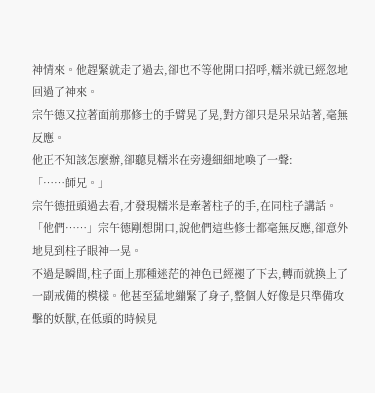神情來。他趕緊就走了過去,卻也不等他開口招呼,糯米就已經忽地回過了神來。
宗午德又拉著面前那修士的手臂晃了晃,對方卻只是呆呆站著,毫無反應。
他正不知該怎麼辦,卻聽見糯米在旁邊細細地喚了一聲:
「……師兄。」
宗午德扭頭過去看,才發現糯米是牽著柱子的手,在同柱子講話。
「他們……」宗午德剛想開口,說他們這些修士都毫無反應,卻意外地見到柱子眼神一晃。
不過是瞬間,柱子面上那種迷茫的神色已經褪了下去,轉而就換上了一副戒備的模樣。他甚至猛地繃緊了身子,整個人好像是只準備攻擊的妖獸,在低頭的時候見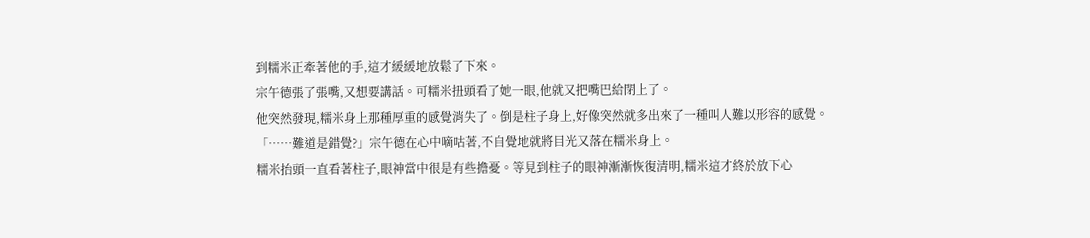到糯米正牽著他的手,這才緩緩地放鬆了下來。
宗午德張了張嘴,又想要講話。可糯米扭頭看了她一眼,他就又把嘴巴給閉上了。
他突然發現,糯米身上那種厚重的感覺消失了。倒是柱子身上,好像突然就多出來了一種叫人難以形容的感覺。
「……難道是錯覺?」宗午德在心中嘀咕著,不自覺地就將目光又落在糯米身上。
糯米抬頭一直看著柱子,眼神當中很是有些擔憂。等見到柱子的眼神漸漸恢復清明,糯米這才終於放下心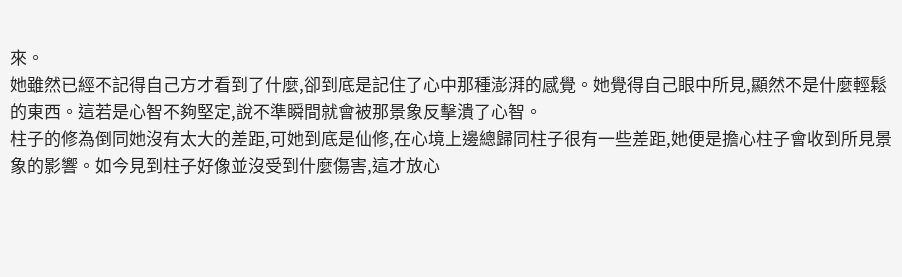來。
她雖然已經不記得自己方才看到了什麼,卻到底是記住了心中那種澎湃的感覺。她覺得自己眼中所見,顯然不是什麼輕鬆的東西。這若是心智不夠堅定,說不準瞬間就會被那景象反擊潰了心智。
柱子的修為倒同她沒有太大的差距,可她到底是仙修,在心境上邊總歸同柱子很有一些差距,她便是擔心柱子會收到所見景象的影響。如今見到柱子好像並沒受到什麼傷害,這才放心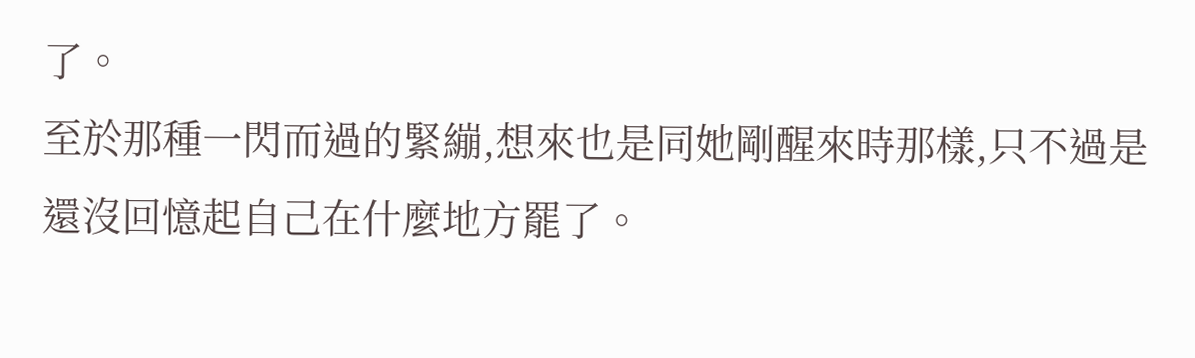了。
至於那種一閃而過的緊繃,想來也是同她剛醒來時那樣,只不過是還沒回憶起自己在什麼地方罷了。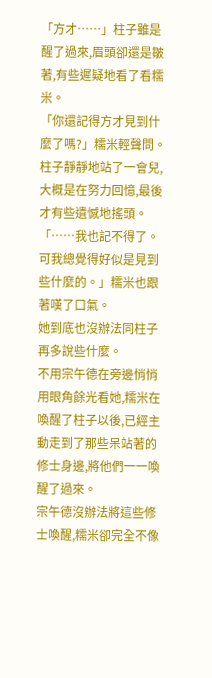「方才……」柱子雖是醒了過來,眉頭卻還是皺著,有些遲疑地看了看糯米。
「你還記得方才見到什麼了嗎?」糯米輕聲問。
柱子靜靜地站了一會兒,大概是在努力回憶,最後才有些遺憾地搖頭。
「……我也記不得了。可我總覺得好似是見到些什麼的。」糯米也跟著嘆了口氣。
她到底也沒辦法同柱子再多說些什麼。
不用宗午德在旁邊悄悄用眼角餘光看她,糯米在喚醒了柱子以後,已經主動走到了那些呆站著的修士身邊,將他們一一喚醒了過來。
宗午德沒辦法將這些修士喚醒,糯米卻完全不像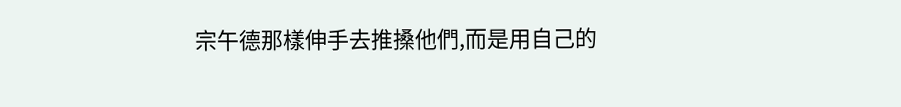宗午德那樣伸手去推搡他們,而是用自己的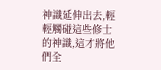神識延伸出去,輕輕觸碰這些修士的神識,這才將他們全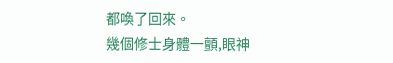都喚了回來。
幾個修士身體一顫,眼神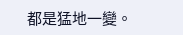都是猛地一變。